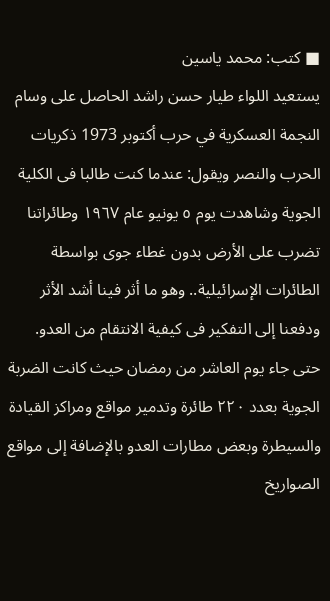■ كتب: محمد ياسين
يستعيد اللواء طيار حسن راشد الحاصل على وسام النجمة العسكرية في حرب أكتوبر 1973 ذكريات الحرب والنصر ويقول: عندما كنت طالبا فى الكلية الجوية وشاهدت يوم ٥ يونيو عام ١٩٦٧ وطائراتنا تضرب على الأرض بدون غطاء جوى بواسطة الطائرات الإسرائيلية.. وهو ما أثر فينا أشد الأثر ودفعنا إلى التفكير فى كيفية الانتقام من العدو.
حتى جاء يوم العاشر من رمضان حيث كانت الضربة الجوية بعدد ٢٢٠ طائرة وتدمير مواقع ومراكز القيادة والسيطرة وبعض مطارات العدو بالإضافة إلى مواقع الصواريخ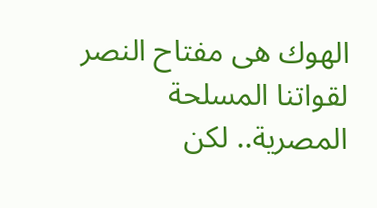الهوك هى مفتاح النصر لقواتنا المسلحة المصرية.. لكن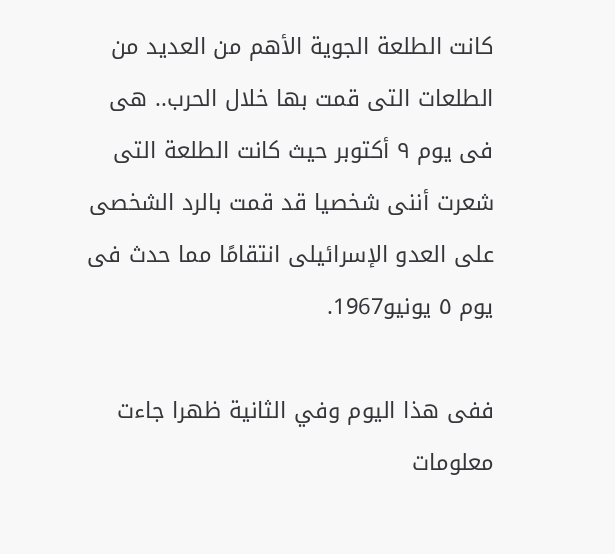كانت الطلعة الجوية الأهم من العديد من الطلعات التى قمت بها خلال الحرب.. هى فى يوم ٩ أكتوبر حيث كانت الطلعة التى شعرت أننى شخصيا قد قمت بالرد الشخصى على العدو الإسرائيلى انتقامًا مما حدث فى يوم ٥ يونيو1967.

ففى هذا اليوم وفي الثانية ظهرا جاءت معلومات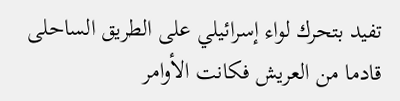تفيد بتحرك لواء إسرائيلي على الطريق الساحلى قادما من العريش فكانت الأوامر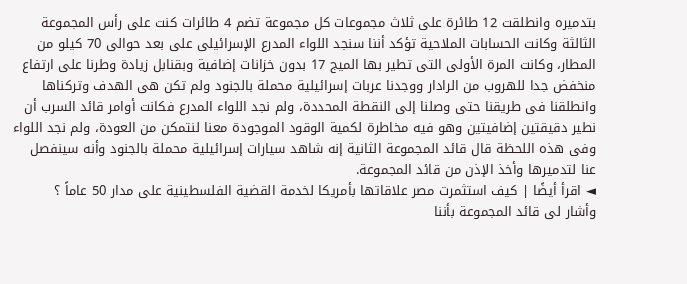بتدميره وانطلقت 12 طائرة على ثلاث مجموعات كل مجموعة تضم 4 طائرات كنت على رأس المجموعة الثالثة وكانت الحسابات الملاحية تؤكد أننا سنجد اللواء المدرع الإسرائيلى على بعد حوالى 70 كيلو من المطار، وكانت المرة الأولى التى تطير بها الميج 17 بدون خزانات إضافية وبقنابل زيادة وطرنا على ارتفاع منخفض جدا للهروب من الرادار ووجدنا عربات إسرائيلية محملة بالجنود ولم تكن هى الهدف وتركناها وانطلقنا فى طريقنا حتى وصلنا إلى النقطة المحددة، ولم نجد اللواء المدرع فكانت أوامر قائد السرب أن نطير دقيقتين إضافيتين وهو فيه مخاطرة لكمية الوقود الموجودة معنا لنتمكن من العودة، ولم نجد اللواء وفى هذه اللحظة قال قائد المجموعة الثانية إنه شاهد سيارات إسرائيلية محملة بالجنود وأنه سينفصل عنا لتدميرها وأخذ الإذن من قائد المجموعة.
◄ اقرأ أيضًا | كيف استثمرت مصر علاقاتها بأمريكا لخدمة القضية الفلسطينية على مدار 50 عاماً ؟
وأشار لى قائد المجموعة بأننا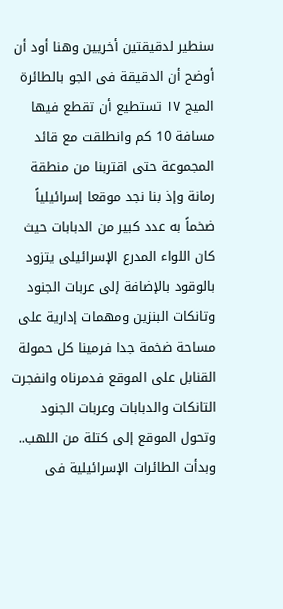سنطير لدقيقتين أخريين وهنا أود أن أوضح أن الدقيقة فى الجو بالطائرة الميج ١٧ تستطيع أن تقطع فيها مسافة 10 كم وانطلقت مع قائد المجموعة حتى اقتربنا من منطقة رمانة وإذ بنا نجد موقعا إسرائيلياً ضخماً به عدد كبير من الدبابات حيث كان اللواء المدرع الإسرائيلى يتزود بالوقود بالإضافة إلى عربات الجنود وتانكات البنزين ومهمات إدارية على مساحة ضخمة جدا فرمينا كل حمولة القنابل على الموقع فدمرناه وانفجرت التانكات والدبابات وعربات الجنود وتحول الموقع إلى كتلة من اللهب..
وبدأت الطائرات الإسرائيلية فى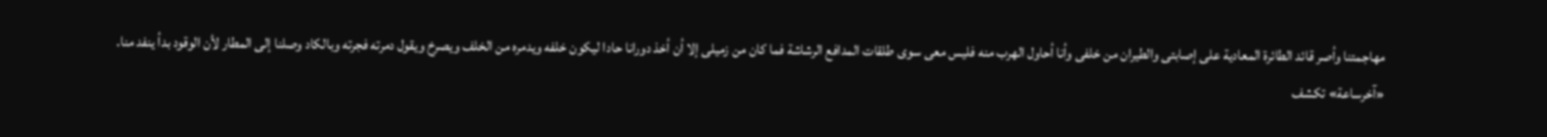مهاجمتنا وأصر قائد الطائرة المعادية على إصابتى والطيران من خلفى وأنا أحاول الهرب منه فليس معى سوى طلقات المدافع الرشاشة فما كان من زميلى إلا أن أخذ دورانا حادا ليكون خلفه ويدمره من الخلف ويصرخ ويقول دمرته فجرته وبالكاد وصلنا إلى المطار لأن الوقود بدأ ينفد منا.
«آخرساعة» تكشف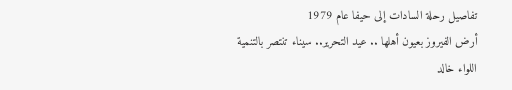تفاصيل رحلة السادات إلى حيفا عام 1979
أرض الفيروز بعيون أهلها .. عيد التحرير.. سيناء تنتصر بالتنمية
اللواء خالد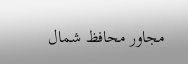مجاور محافظ شمال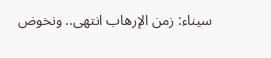سيناء: زمن الإرهاب انتهى.. ونخوض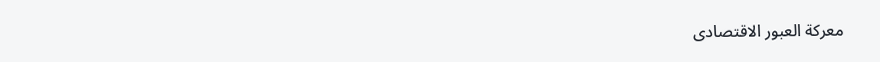معركة العبور الاقتصادى